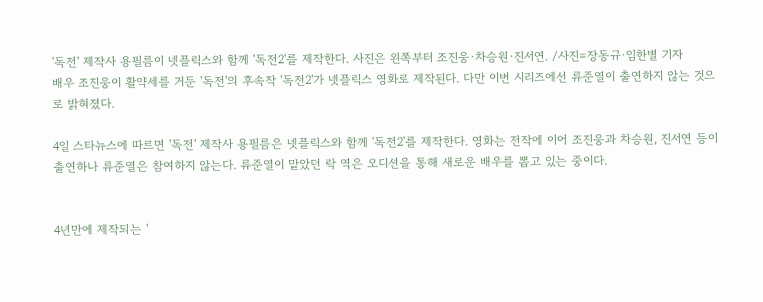'독전' 제작사 용필름이 넷플릭스와 함께 '독전2'를 제작한다. 사진은 왼쪽부터 조진웅·차승원·진서연. /사진=장동규·임한별 기자
배우 조진웅이 활약세를 거둔 '독전'의 후속작 '독전2'가 넷플릭스 영화로 제작된다. 다만 이번 시리즈에선 류준열이 출연하지 않는 것으로 밝혀졌다.

4일 스타뉴스에 따르면 '독전' 제작사 용필름은 넷플릭스와 함께 '독전2'를 제작한다. 영화는 전작에 이어 조진웅과 차승원, 진서연 등이 출연하나 류준열은 참여하지 않는다. 류준열이 맡았던 락 역은 오디션을 통해 새로운 배우를 뽑고 있는 중이다.


4년만에 제작되는 '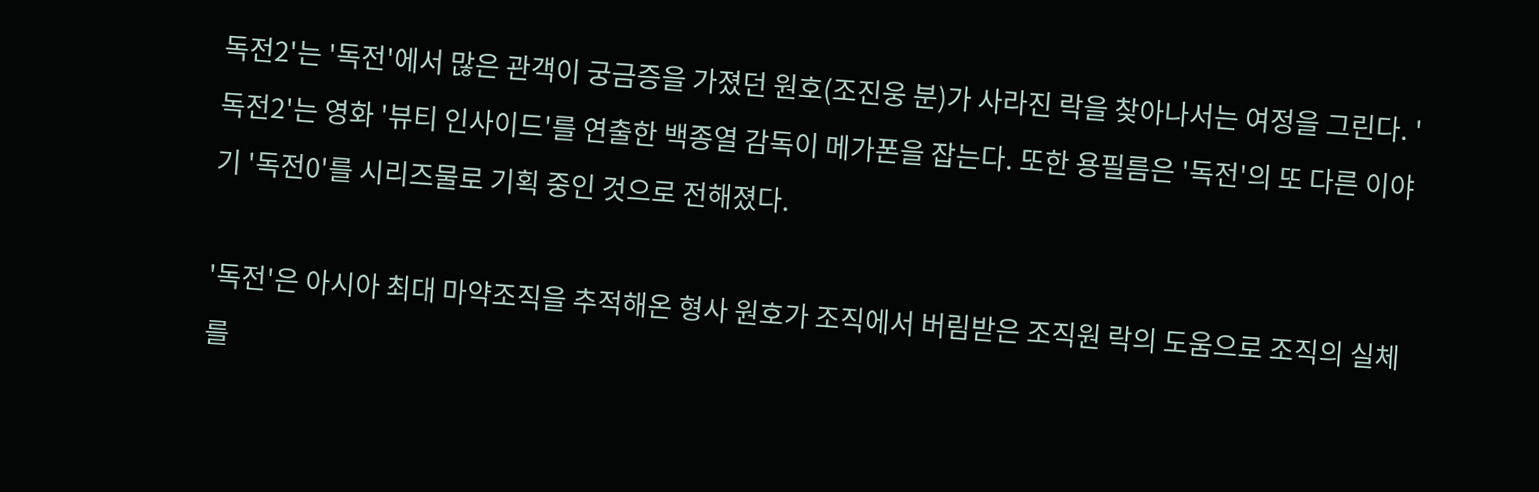독전2'는 '독전'에서 많은 관객이 궁금증을 가졌던 원호(조진웅 분)가 사라진 락을 찾아나서는 여정을 그린다. '독전2'는 영화 '뷰티 인사이드'를 연출한 백종열 감독이 메가폰을 잡는다. 또한 용필름은 '독전'의 또 다른 이야기 '독전0'를 시리즈물로 기획 중인 것으로 전해졌다.

'독전'은 아시아 최대 마약조직을 추적해온 형사 원호가 조직에서 버림받은 조직원 락의 도움으로 조직의 실체를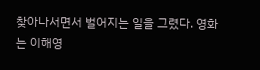찾아나서면서 벌어지는 일을 그렸다. 영화는 이해영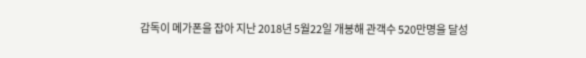감독이 메가폰을 잡아 지난 2018년 5월22일 개봉해 관객수 520만명을 달성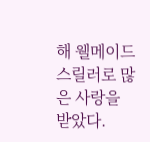해 웰메이드 스릴러로 많은 사랑을 받았다.